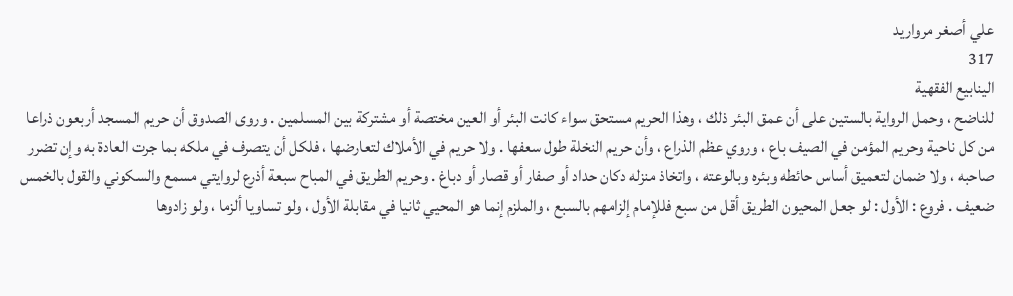علي أصغر مرواريد
317
الينابيع الفقهية
للناضح ، وحمل الرواية بالستين على أن عمق البئر ذلك ، وهذا الحريم مستحق سواء كانت البئر أو العين مختصة أو مشتركة بين المسلمين . وروى الصدوق أن حريم المسجد أربعون ذراعا من كل ناحية وحريم المؤمن في الصيف باع ، وروي عظم الذراع ، وأن حريم النخلة طول سعفها . ولا حريم في الأملاك لتعارضها ، فلكل أن يتصرف في ملكه بما جرت العادة به وإن تضرر صاحبه ، ولا ضمان لتعميق أساس حائطه وبئره وبالوعته ، واتخاذ منزله دكان حداد أو صفار أو قصار أو دباغ . وحريم الطريق في المباح سبعة أذرع لروايتي مسمع والسكوني والقول بالخمس ضعيف . فروع : الأول : لو جعل المحيون الطريق أقل من سبع فللإمام إلزامهم بالسبع ، والملزم إنما هو المحيي ثانيا في مقابلة الأول ، ولو تساويا ألزما ، ولو زادوها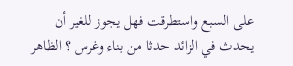على السبع واستطرقت فهل يجوز للغير أن يحدث في الزائد حدثا من بناء وغرس ؟ الظاهر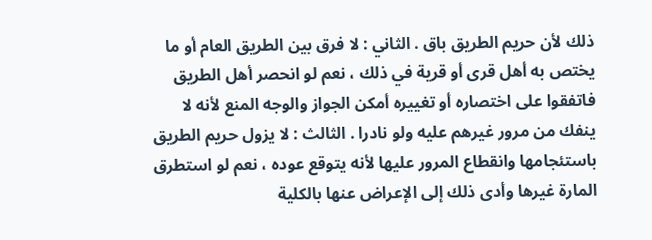ذلك لأن حريم الطريق باق . الثاني : لا فرق بين الطريق العام أو ما يختص به أهل قرى أو قرية في ذلك ، نعم لو انحصر أهل الطريق فاتفقوا على اختصاره أو تغييره أمكن الجواز والوجه المنع لأنه لا ينفك من مرور غيرهم عليه ولو نادرا . الثالث : لا يزول حريم الطريق باستئجامها وانقطاع المرور عليها لأنه يتوقع عوده ، نعم لو استطرق المارة غيرها وأدى ذلك إلى الإعراض عنها بالكلية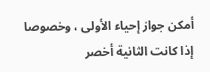أمكن جواز إحياء الأولى ، وخصوصا إذا كانت الثانية أخصر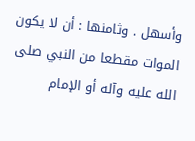وأسهل . وثامنها : أن لا يكون الموات مقطعا من النبي صلى الله عليه وآله أو الإمام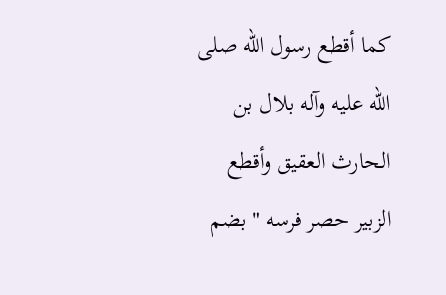كما أقطع رسول الله صلى الله عليه وآله بلال بن الحارث العقيق وأقطع الزبير حصر فرسه " بضم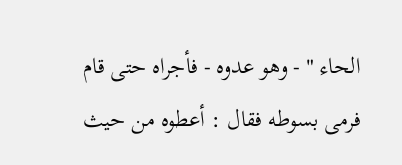الحاء " - وهو عدوه - فأجراه حتى قام فرمى بسوطه فقال : أعطوه من حيث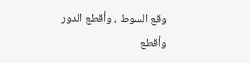وقع السوط ، وأقطع الدور وأقطع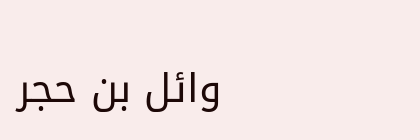وائل بن حجر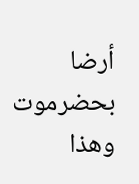أرضا بحضرموت وهذا